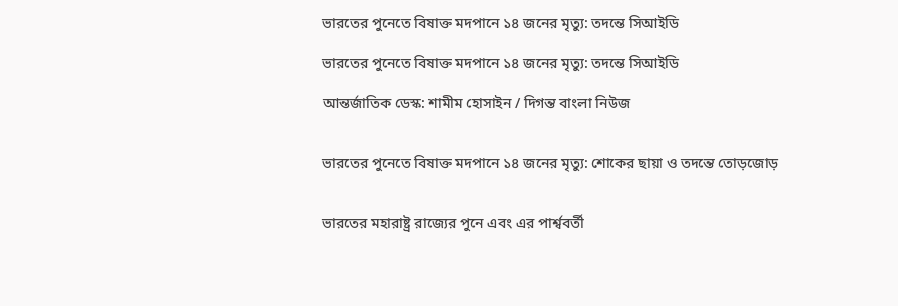ভারতের পুনেতে বিষাক্ত মদপানে ১৪ জনের মৃত্যু: তদন্তে সিআইডি

ভারতের পুনেতে বিষাক্ত মদপানে ১৪ জনের মৃত্যু: তদন্তে সিআইডি

আন্তর্জাতিক ডেস্ক: শামীম হোসাইন / দিগন্ত বাংলা নিউজ


ভারতের পুনেতে বিষাক্ত মদপানে ১৪ জনের মৃত্যু: শোকের ছায়া ও তদন্তে তোড়জোড়


ভারতের মহারাষ্ট্র রাজ্যের পুনে এবং এর পার্শ্ববর্তী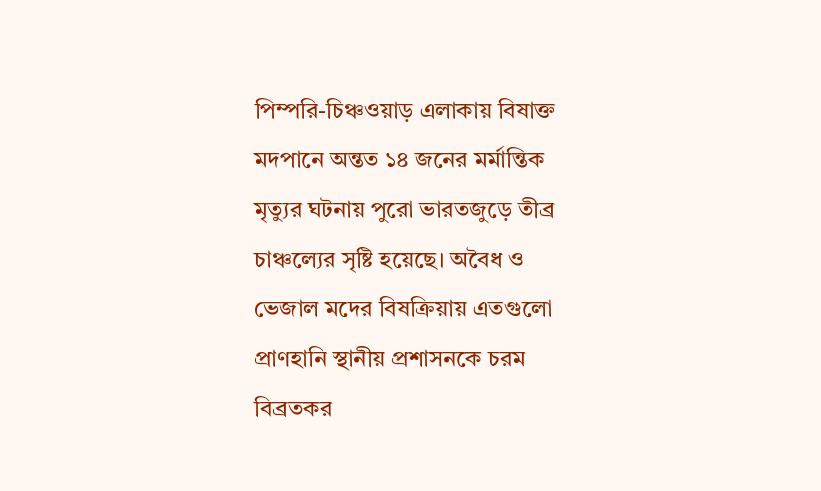পিম্পরি-চিঞ্চওয়াড় এলাকায় বিষাক্ত মদপানে অন্তত ১৪ জনের মর্মান্তিক মৃত্যুর ঘটনায় পুরো ভারতজুড়ে তীব্র চাঞ্চল্যের সৃষ্টি হয়েছে। অবৈধ ও ভেজাল মদের বিষক্রিয়ায় এতগুলো প্রাণহানি স্থানীয় প্রশাসনকে চরম বিব্রতকর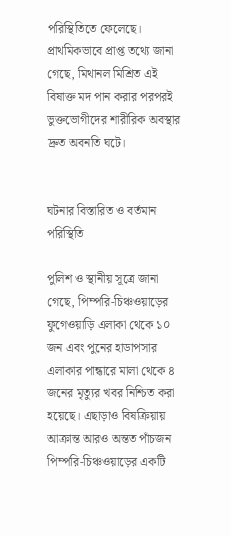পরিস্থিতিতে ফেলেছে। প্রাথমিকভাবে প্রাপ্ত তথ্যে জানা গেছে, মিথানল মিশ্রিত এই বিষাক্ত মদ পান করার পরপরই ভুক্তভোগীদের শারীরিক অবস্থার দ্রুত অবনতি ঘটে।


ঘটনার বিস্তারিত ও বর্তমান পরিস্থিতি

পুলিশ ও স্থানীয় সূত্রে জানা গেছে, পিম্পরি-চিঞ্চওয়াড়ের ফুগেওয়াড়ি এলাকা থেকে ১০ জন এবং পুনের হাডাপসার এলাকার পান্ধারে মালা থেকে ৪ জনের মৃত্যুর খবর নিশ্চিত করা হয়েছে। এছাড়াও বিষক্রিয়ায় আক্রান্ত আরও অন্তত পাঁচজন পিম্পরি-চিঞ্চওয়াড়ের একটি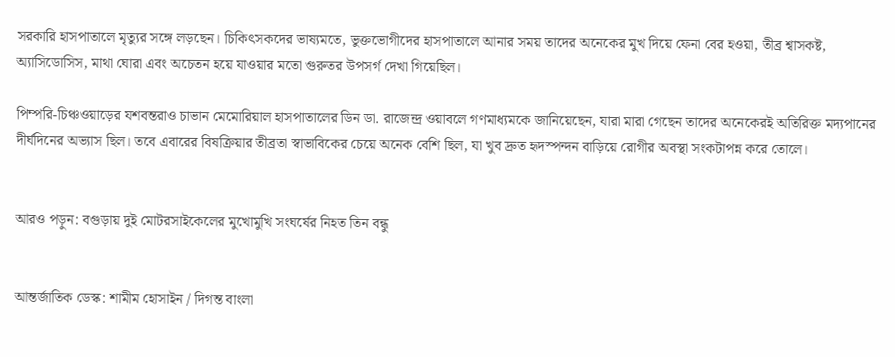সরকারি হাসপাতালে মৃত্যুর সঙ্গে লড়ছেন। চিকিৎসকদের ভাষ্যমতে, ভুক্তভোগীদের হাসপাতালে আনার সময় তাদের অনেকের মুখ দিয়ে ফেনা বের হওয়া, তীব্র শ্বাসকষ্ট, অ্যাসিডোসিস, মাথা ঘোরা এবং অচেতন হয়ে যাওয়ার মতো গুরুতর উপসর্গ দেখা গিয়েছিল।

পিম্পরি-চিঞ্চওয়াড়ের যশবন্তরাও চাভান মেমোরিয়াল হাসপাতালের ডিন ডা. রাজেন্দ্র ওয়াবলে গণমাধ্যমকে জানিয়েছেন, যারা মারা গেছেন তাদের অনেকেরই অতিরিক্ত মদ্যপানের দীর্ঘদিনের অভ্যাস ছিল। তবে এবারের বিষক্রিয়ার তীব্রতা স্বাভাবিকের চেয়ে অনেক বেশি ছিল, যা খুব দ্রুত হৃদস্পন্দন বাড়িয়ে রোগীর অবস্থা সংকটাপন্ন করে তোলে।


আরও পড়ুন: বগুড়ায় দুই মোটরসাইকেলের মুখোমুখি সংঘর্ষের নিহত তিন বন্ধু


আন্তর্জাতিক ডেস্ক: শামীম হোসাইন / দিগন্ত বাংলা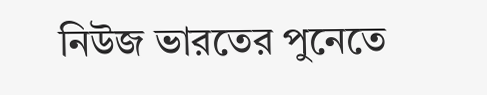নিউজ ভারতের পুনেতে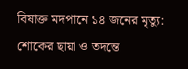বিষাক্ত মদপানে ১৪ জনের মৃত্যু: শোকের ছায়া ও তদন্তে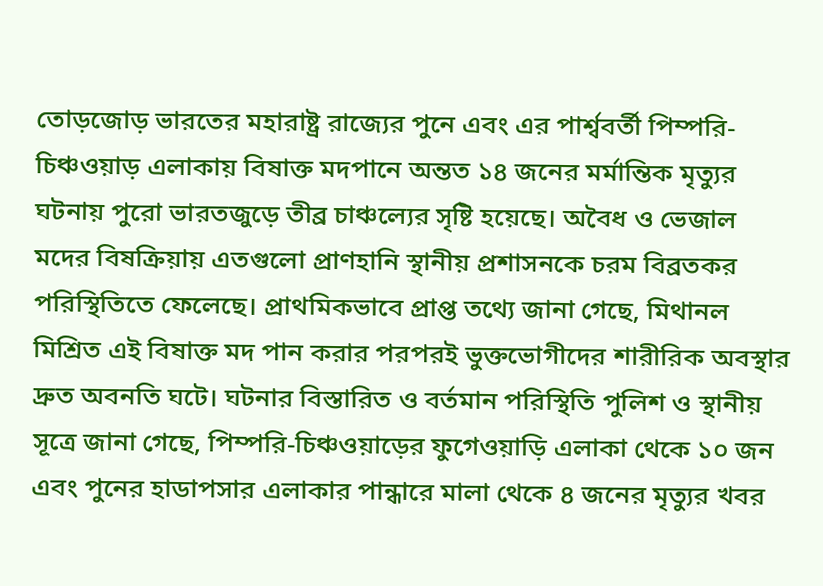তোড়জোড় ভারতের মহারাষ্ট্র রাজ্যের পুনে এবং এর পার্শ্ববর্তী পিম্পরি-চিঞ্চওয়াড় এলাকায় বিষাক্ত মদপানে অন্তত ১৪ জনের মর্মান্তিক মৃত্যুর ঘটনায় পুরো ভারতজুড়ে তীব্র চাঞ্চল্যের সৃষ্টি হয়েছে। অবৈধ ও ভেজাল মদের বিষক্রিয়ায় এতগুলো প্রাণহানি স্থানীয় প্রশাসনকে চরম বিব্রতকর পরিস্থিতিতে ফেলেছে। প্রাথমিকভাবে প্রাপ্ত তথ্যে জানা গেছে, মিথানল মিশ্রিত এই বিষাক্ত মদ পান করার পরপরই ভুক্তভোগীদের শারীরিক অবস্থার দ্রুত অবনতি ঘটে। ঘটনার বিস্তারিত ও বর্তমান পরিস্থিতি পুলিশ ও স্থানীয় সূত্রে জানা গেছে, পিম্পরি-চিঞ্চওয়াড়ের ফুগেওয়াড়ি এলাকা থেকে ১০ জন এবং পুনের হাডাপসার এলাকার পান্ধারে মালা থেকে ৪ জনের মৃত্যুর খবর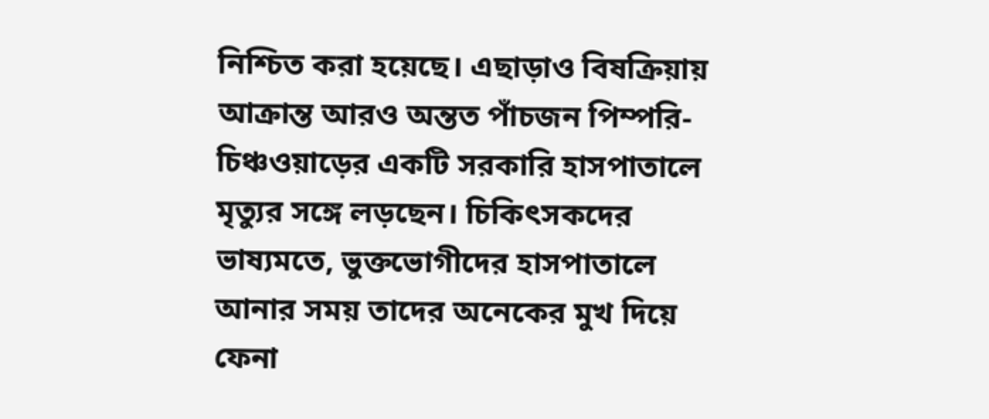নিশ্চিত করা হয়েছে। এছাড়াও বিষক্রিয়ায় আক্রান্ত আরও অন্তত পাঁচজন পিম্পরি-চিঞ্চওয়াড়ের একটি সরকারি হাসপাতালে মৃত্যুর সঙ্গে লড়ছেন। চিকিৎসকদের ভাষ্যমতে, ভুক্তভোগীদের হাসপাতালে আনার সময় তাদের অনেকের মুখ দিয়ে ফেনা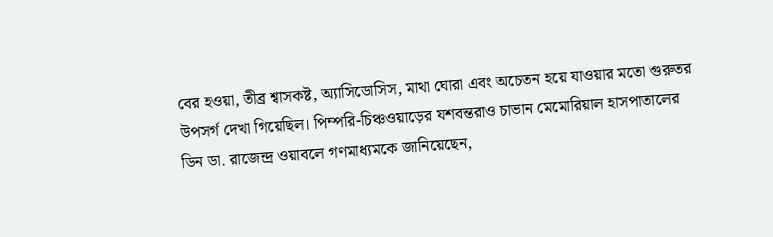বের হওয়া, তীব্র শ্বাসকষ্ট, অ্যাসিডোসিস, মাথা ঘোরা এবং অচেতন হয়ে যাওয়ার মতো গুরুতর উপসর্গ দেখা গিয়েছিল। পিম্পরি-চিঞ্চওয়াড়ের যশবন্তরাও চাভান মেমোরিয়াল হাসপাতালের ডিন ডা. রাজেন্দ্র ওয়াবলে গণমাধ্যমকে জানিয়েছেন,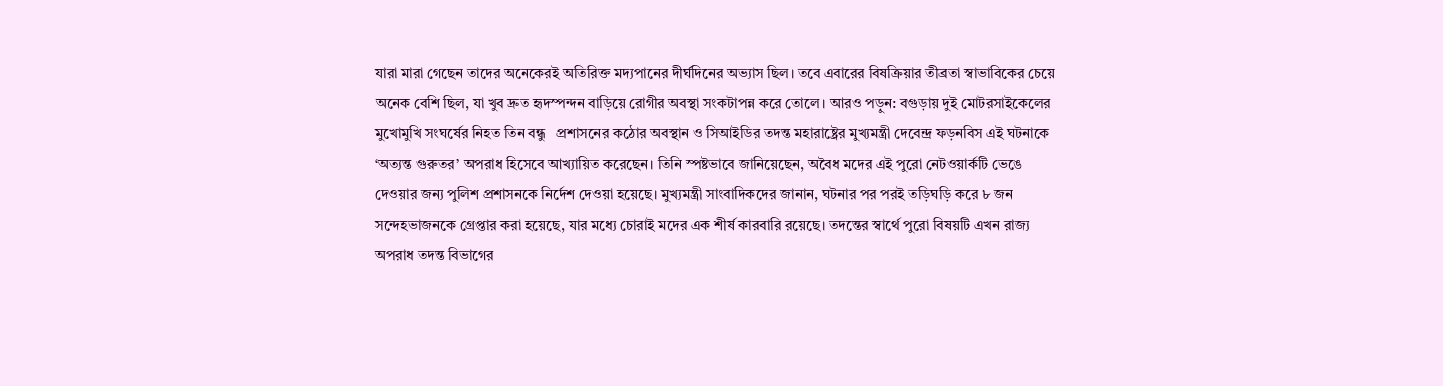যারা মারা গেছেন তাদের অনেকেরই অতিরিক্ত মদ্যপানের দীর্ঘদিনের অভ্যাস ছিল। তবে এবারের বিষক্রিয়ার তীব্রতা স্বাভাবিকের চেয়ে অনেক বেশি ছিল, যা খুব দ্রুত হৃদস্পন্দন বাড়িয়ে রোগীর অবস্থা সংকটাপন্ন করে তোলে। আরও পড়ুন: বগুড়ায় দুই মোটরসাইকেলের মুখোমুখি সংঘর্ষের নিহত তিন বন্ধু   প্রশাসনের কঠোর অবস্থান ও সিআইডির তদন্ত মহারাষ্ট্রের মুখ্যমন্ত্রী দেবেন্দ্র ফড়নবিস এই ঘটনাকে ‘অত্যন্ত গুরুতর’ অপরাধ হিসেবে আখ্যায়িত করেছেন। তিনি স্পষ্টভাবে জানিয়েছেন, অবৈধ মদের এই পুরো নেটওয়ার্কটি ভেঙে দেওয়ার জন্য পুলিশ প্রশাসনকে নির্দেশ দেওয়া হয়েছে। মুখ্যমন্ত্রী সাংবাদিকদের জানান, ঘটনার পর পরই তড়িঘড়ি করে ৮ জন সন্দেহভাজনকে গ্রেপ্তার করা হয়েছে, যার মধ্যে চোরাই মদের এক শীর্ষ কারবারি রয়েছে। তদন্তের স্বার্থে পুরো বিষয়টি এখন রাজ্য অপরাধ তদন্ত বিভাগের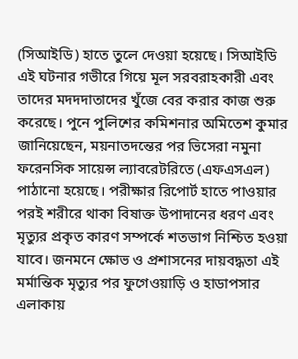(সিআইডি) হাতে তুলে দেওয়া হয়েছে। সিআইডি এই ঘটনার গভীরে গিয়ে মূল সরবরাহকারী এবং তাদের মদদদাতাদের খুঁজে বের করার কাজ শুরু করেছে। পুনে পুলিশের কমিশনার অমিতেশ কুমার জানিয়েছেন, ময়নাতদন্তের পর ভিসেরা নমুনা ফরেনসিক সায়েন্স ল্যাবরেটরিতে (এফএসএল) পাঠানো হয়েছে। পরীক্ষার রিপোর্ট হাতে পাওয়ার পরই শরীরে থাকা বিষাক্ত উপাদানের ধরণ এবং মৃত্যুর প্রকৃত কারণ সম্পর্কে শতভাগ নিশ্চিত হওয়া যাবে। জনমনে ক্ষোভ ও প্রশাসনের দায়বদ্ধতা এই মর্মান্তিক মৃত্যুর পর ফুগেওয়াড়ি ও হাডাপসার এলাকায়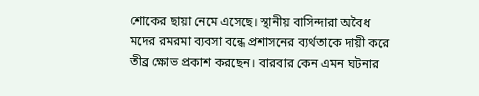শোকের ছায়া নেমে এসেছে। স্থানীয় বাসিন্দারা অবৈধ মদের রমরমা ব্যবসা বন্ধে প্রশাসনের ব্যর্থতাকে দায়ী করে তীব্র ক্ষোভ প্রকাশ করছেন। বারবার কেন এমন ঘটনার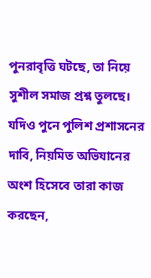পুনরাবৃত্তি ঘটছে, তা নিয়ে সুশীল সমাজ প্রশ্ন তুলছে। যদিও পুনে পুলিশ প্রশাসনের দাবি, নিয়মিত অভিযানের অংশ হিসেবে তারা কাজ করছেন,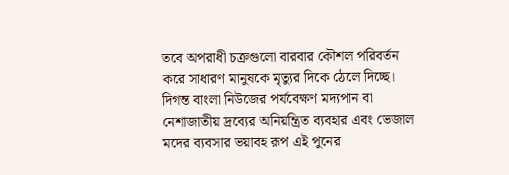তবে অপরাধী চক্রগুলো বারবার কৌশল পরিবর্তন করে সাধারণ মানুষকে মৃত্যুর দিকে ঠেলে দিচ্ছে। দিগন্ত বাংলা নিউজের পর্যবেক্ষণ মদ্যপান বা নেশাজাতীয় দ্রব্যের অনিয়ন্ত্রিত ব্যবহার এবং ভেজাল মদের ব্যবসার ভয়াবহ রূপ এই পুনের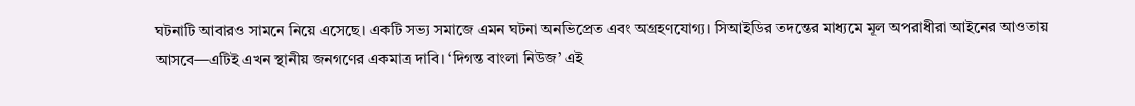ঘটনাটি আবারও সামনে নিয়ে এসেছে। একটি সভ্য সমাজে এমন ঘটনা অনভিপ্রেত এবং অগ্রহণযোগ্য। সিআইডির তদন্তের মাধ্যমে মূল অপরাধীরা আইনের আওতায় আসবে—এটিই এখন স্থানীয় জনগণের একমাত্র দাবি। ‘দিগন্ত বাংলা নিউজ’ এই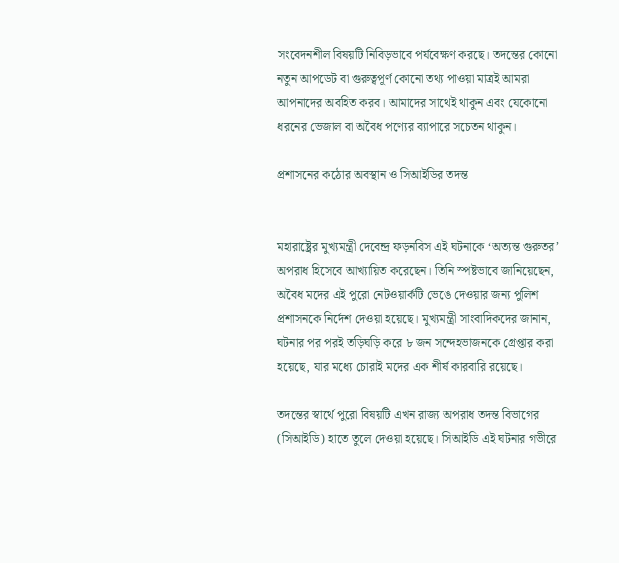সংবেদনশীল বিষয়টি নিবিড়ভাবে পর্যবেক্ষণ করছে। তদন্তের কোনো নতুন আপডেট বা গুরুত্বপূর্ণ কোনো তথ্য পাওয়া মাত্রই আমরা আপনাদের অবহিত করব। আমাদের সাথেই থাকুন এবং যেকোনো ধরনের ভেজাল বা অবৈধ পণ্যের ব্যাপারে সচেতন থাকুন।

প্রশাসনের কঠোর অবস্থান ও সিআইডির তদন্ত


মহারাষ্ট্রের মুখ্যমন্ত্রী দেবেন্দ্র ফড়নবিস এই ঘটনাকে ‘অত্যন্ত গুরুতর’ অপরাধ হিসেবে আখ্যায়িত করেছেন। তিনি স্পষ্টভাবে জানিয়েছেন, অবৈধ মদের এই পুরো নেটওয়ার্কটি ভেঙে দেওয়ার জন্য পুলিশ প্রশাসনকে নির্দেশ দেওয়া হয়েছে। মুখ্যমন্ত্রী সাংবাদিকদের জানান, ঘটনার পর পরই তড়িঘড়ি করে ৮ জন সন্দেহভাজনকে গ্রেপ্তার করা হয়েছে, যার মধ্যে চোরাই মদের এক শীর্ষ কারবারি রয়েছে।

তদন্তের স্বার্থে পুরো বিষয়টি এখন রাজ্য অপরাধ তদন্ত বিভাগের (সিআইডি) হাতে তুলে দেওয়া হয়েছে। সিআইডি এই ঘটনার গভীরে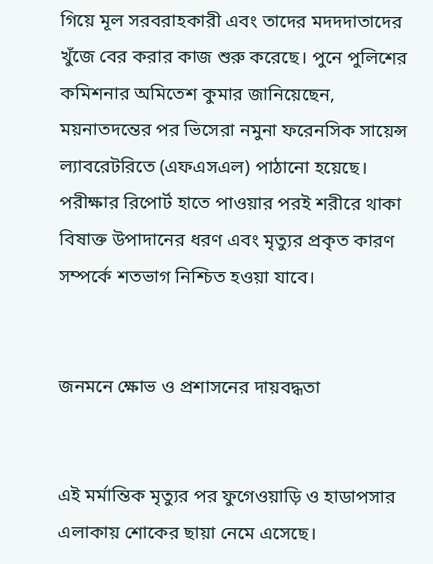গিয়ে মূল সরবরাহকারী এবং তাদের মদদদাতাদের খুঁজে বের করার কাজ শুরু করেছে। পুনে পুলিশের কমিশনার অমিতেশ কুমার জানিয়েছেন, ময়নাতদন্তের পর ভিসেরা নমুনা ফরেনসিক সায়েন্স ল্যাবরেটরিতে (এফএসএল) পাঠানো হয়েছে। পরীক্ষার রিপোর্ট হাতে পাওয়ার পরই শরীরে থাকা বিষাক্ত উপাদানের ধরণ এবং মৃত্যুর প্রকৃত কারণ সম্পর্কে শতভাগ নিশ্চিত হওয়া যাবে।


জনমনে ক্ষোভ ও প্রশাসনের দায়বদ্ধতা


এই মর্মান্তিক মৃত্যুর পর ফুগেওয়াড়ি ও হাডাপসার এলাকায় শোকের ছায়া নেমে এসেছে।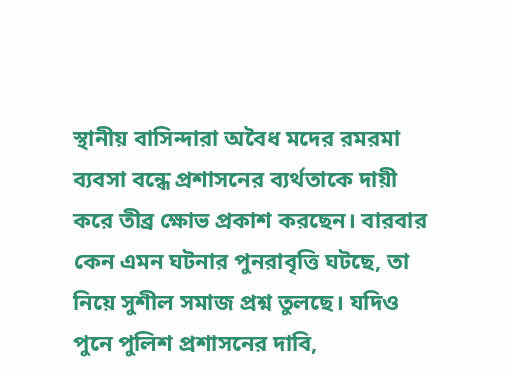স্থানীয় বাসিন্দারা অবৈধ মদের রমরমা ব্যবসা বন্ধে প্রশাসনের ব্যর্থতাকে দায়ী করে তীব্র ক্ষোভ প্রকাশ করছেন। বারবার কেন এমন ঘটনার পুনরাবৃত্তি ঘটছে, তা নিয়ে সুশীল সমাজ প্রশ্ন তুলছে। যদিও পুনে পুলিশ প্রশাসনের দাবি,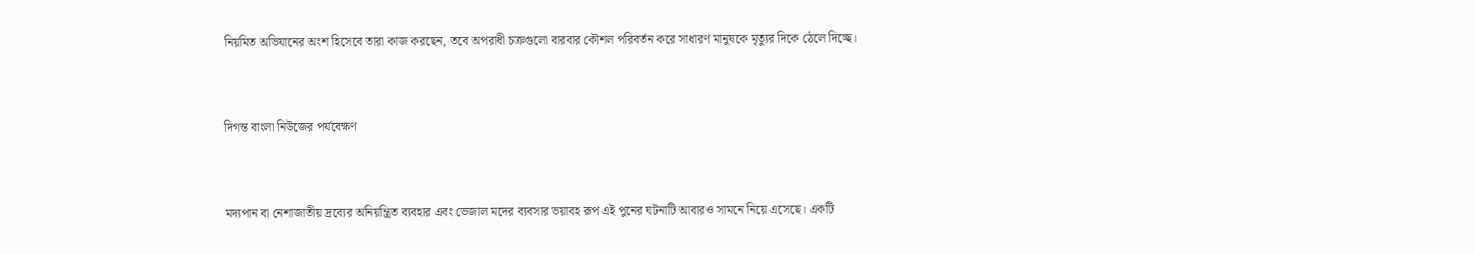নিয়মিত অভিযানের অংশ হিসেবে তারা কাজ করছেন, তবে অপরাধী চক্রগুলো বারবার কৌশল পরিবর্তন করে সাধারণ মানুষকে মৃত্যুর দিকে ঠেলে দিচ্ছে।


দিগন্ত বাংলা নিউজের পর্যবেক্ষণ


মদ্যপান বা নেশাজাতীয় দ্রব্যের অনিয়ন্ত্রিত ব্যবহার এবং ভেজাল মদের ব্যবসার ভয়াবহ রূপ এই পুনের ঘটনাটি আবারও সামনে নিয়ে এসেছে। একটি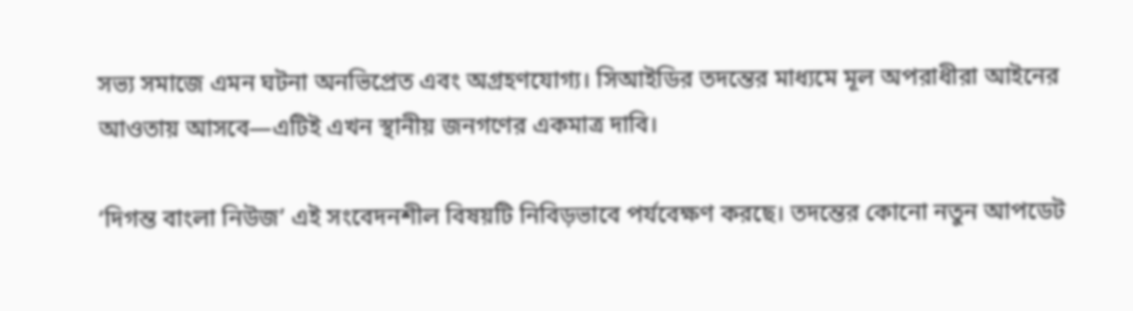সভ্য সমাজে এমন ঘটনা অনভিপ্রেত এবং অগ্রহণযোগ্য। সিআইডির তদন্তের মাধ্যমে মূল অপরাধীরা আইনের আওতায় আসবে—এটিই এখন স্থানীয় জনগণের একমাত্র দাবি।

‘দিগন্ত বাংলা নিউজ’ এই সংবেদনশীল বিষয়টি নিবিড়ভাবে পর্যবেক্ষণ করছে। তদন্তের কোনো নতুন আপডেট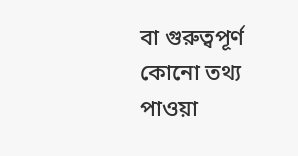বা গুরুত্বপূর্ণ কোনো তথ্য পাওয়া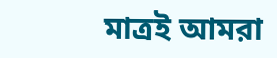মাত্রই আমরা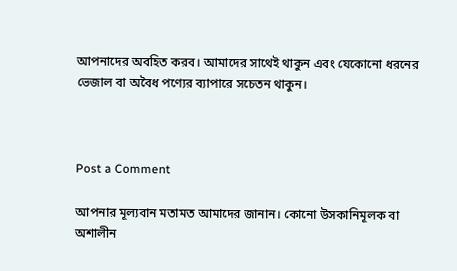আপনাদের অবহিত করব। আমাদের সাথেই থাকুন এবং যেকোনো ধরনের ভেজাল বা অবৈধ পণ্যের ব্যাপারে সচেতন থাকুন।



Post a Comment

আপনার মূল্যবান মতামত আমাদের জানান। কোনো উসকানিমূলক বা অশালীন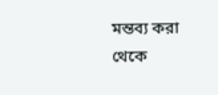মন্তব্য করা থেকে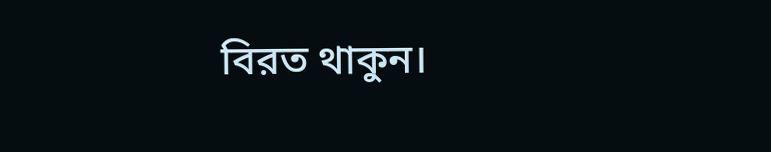বিরত থাকুন।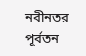নবীনতর পূর্বতন